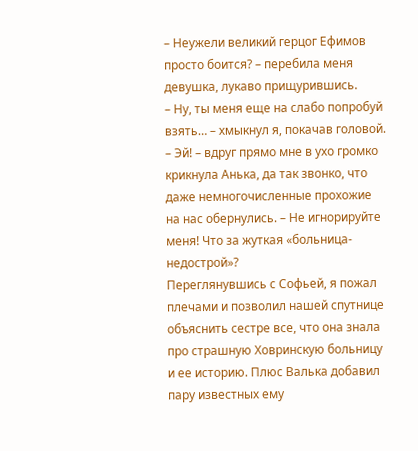– Неужели великий герцог Ефимов просто боится? – перебила меня девушка, лукаво прищурившись.
– Ну, ты меня еще на слабо попробуй взять… – хмыкнул я, покачав головой.
– Эй! – вдруг прямо мне в ухо громко крикнула Анька, да так звонко, что даже немногочисленные прохожие на нас обернулись. – Не игнорируйте меня! Что за жуткая «больница-недострой»?
Переглянувшись с Софьей, я пожал плечами и позволил нашей спутнице объяснить сестре все, что она знала про страшную Ховринскую больницу и ее историю. Плюс Валька добавил пару известных ему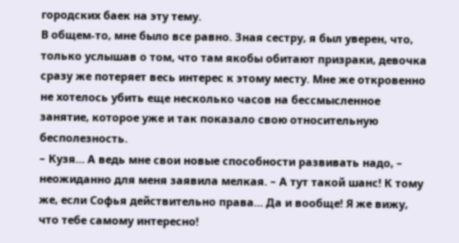городских баек на эту тему.
В общем-то, мне было все равно. Зная сестру, я был уверен, что, только услышав о том, что там якобы обитают призраки, девочка сразу же потеряет весь интерес к этому месту. Мне же откровенно не хотелось убить еще несколько часов на бессмысленное занятие, которое уже и так показало свою относительную бесполезность.
– Кузя… А ведь мне свои новые способности развивать надо, – неожиданно для меня заявила мелкая. – А тут такой шанс! К тому же, если Софья действительно права… Да и вообще! Я же вижу, что тебе самому интересно!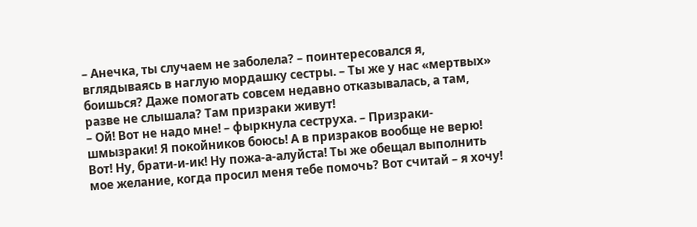– Анечка, ты случаем не заболела? – поинтересовался я, вглядываясь в наглую мордашку сестры. – Ты же у нас «мертвых» боишься? Даже помогать совсем недавно отказывалась, а там, разве не слышала? Там призраки живут!
– Ой! Вот не надо мне! – фыркнула сеструха. – Призраки-шмызраки! Я покойников боюсь! А в призраков вообще не верю! Вот! Ну, брати-и-ик! Ну пожа-а-алуйста! Ты же обещал выполнить мое желание, когда просил меня тебе помочь? Вот считай – я хочу!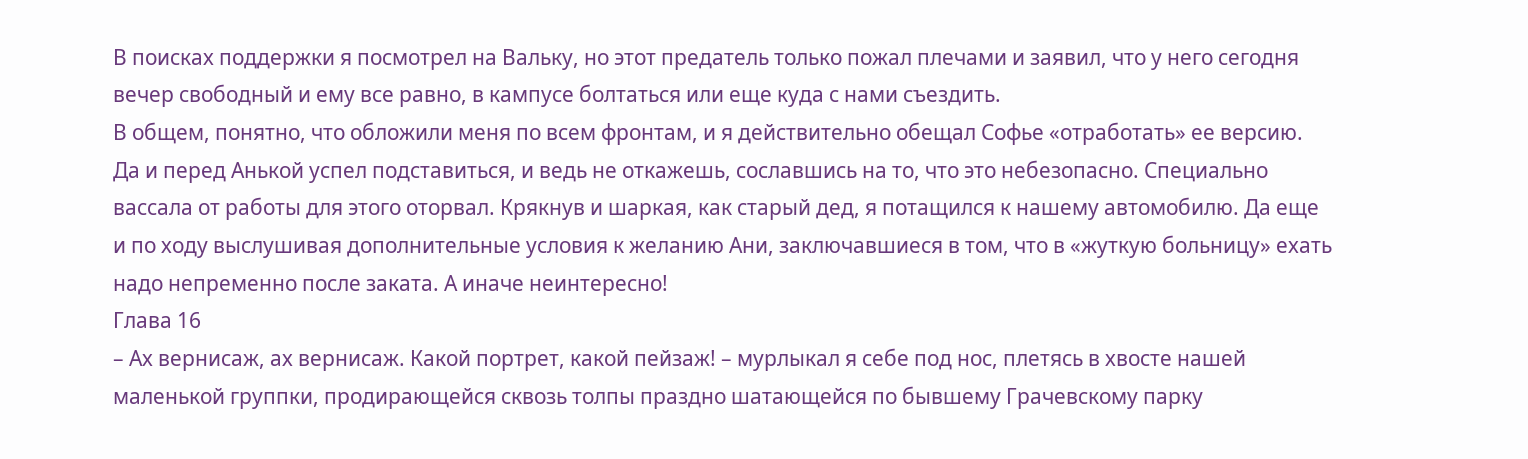В поисках поддержки я посмотрел на Вальку, но этот предатель только пожал плечами и заявил, что у него сегодня вечер свободный и ему все равно, в кампусе болтаться или еще куда с нами съездить.
В общем, понятно, что обложили меня по всем фронтам, и я действительно обещал Софье «отработать» ее версию. Да и перед Анькой успел подставиться, и ведь не откажешь, сославшись на то, что это небезопасно. Специально вассала от работы для этого оторвал. Крякнув и шаркая, как старый дед, я потащился к нашему автомобилю. Да еще и по ходу выслушивая дополнительные условия к желанию Ани, заключавшиеся в том, что в «жуткую больницу» ехать надо непременно после заката. А иначе неинтересно!
Глава 16
– Ах вернисаж, ах вернисаж. Какой портрет, какой пейзаж! – мурлыкал я себе под нос, плетясь в хвосте нашей маленькой группки, продирающейся сквозь толпы праздно шатающейся по бывшему Грачевскому парку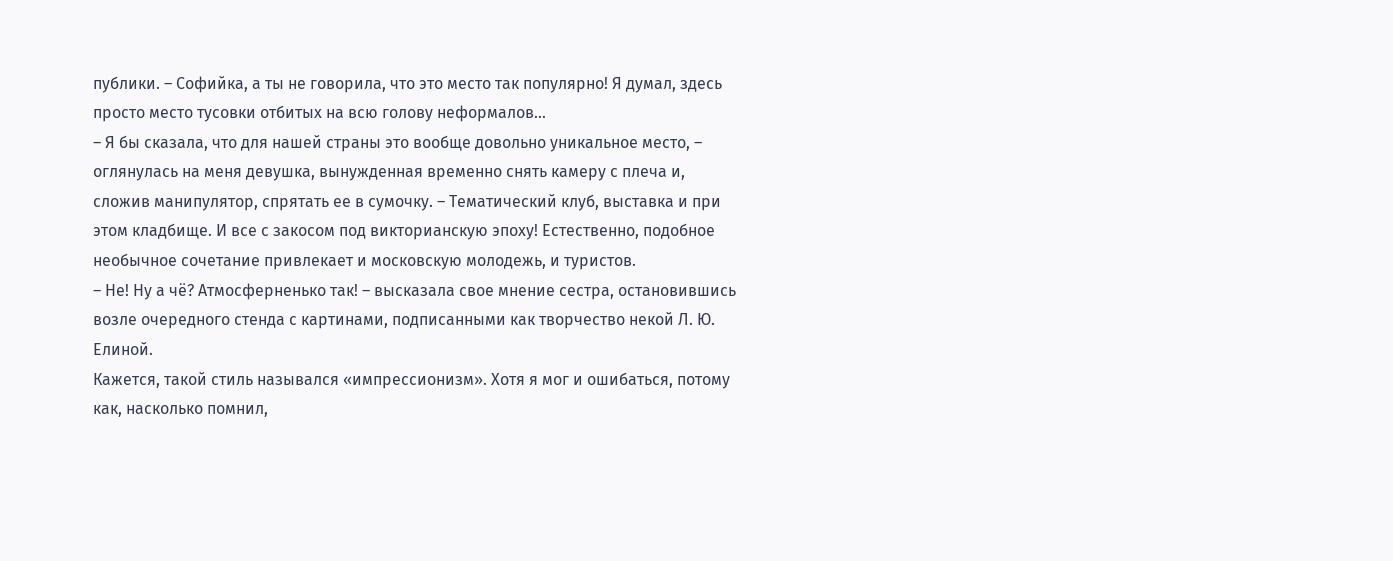публики. – Софийка, а ты не говорила, что это место так популярно! Я думал, здесь просто место тусовки отбитых на всю голову неформалов…
– Я бы сказала, что для нашей страны это вообще довольно уникальное место, – оглянулась на меня девушка, вынужденная временно снять камеру с плеча и, сложив манипулятор, спрятать ее в сумочку. – Тематический клуб, выставка и при этом кладбище. И все с закосом под викторианскую эпоху! Естественно, подобное необычное сочетание привлекает и московскую молодежь, и туристов.
– Не! Ну а чё? Атмосферненько так! – высказала свое мнение сестра, остановившись возле очередного стенда с картинами, подписанными как творчество некой Л. Ю. Елиной.
Кажется, такой стиль назывался «импрессионизм». Хотя я мог и ошибаться, потому как, насколько помнил,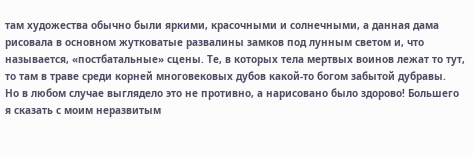там художества обычно были яркими, красочными и солнечными, а данная дама рисовала в основном жутковатые развалины замков под лунным светом и, что называется, «постбатальные» сцены. Те, в которых тела мертвых воинов лежат то тут, то там в траве среди корней многовековых дубов какой-то богом забытой дубравы.
Но в любом случае выглядело это не противно, а нарисовано было здорово! Большего я сказать с моим неразвитым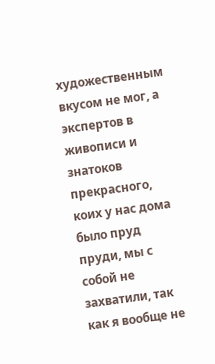художественным вкусом не мог, а экспертов в живописи и знатоков прекрасного, коих у нас дома было пруд пруди, мы с собой не захватили, так как я вообще не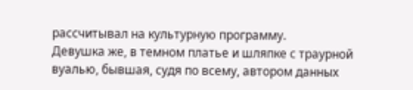рассчитывал на культурную программу.
Девушка же, в темном платье и шляпке с траурной вуалью, бывшая, судя по всему, автором данных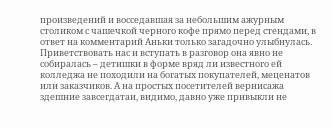произведений и восседавшая за небольшим ажурным столиком с чашечкой черного кофе прямо перед стендами, в ответ на комментарий Аньки только загадочно улыбнулась. Приветствовать нас и вступать в разговор она явно не собиралась – детишки в форме вряд ли известного ей колледжа не походили на богатых покупателей, меценатов или заказчиков. А на простых посетителей вернисажа здешние завсегдатаи, видимо, давно уже привыкли не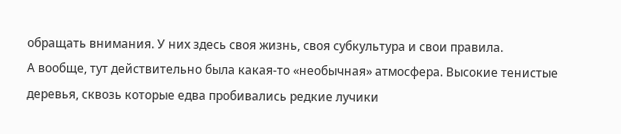обращать внимания. У них здесь своя жизнь, своя субкультура и свои правила.
А вообще, тут действительно была какая-то «необычная» атмосфера. Высокие тенистые деревья, сквозь которые едва пробивались редкие лучики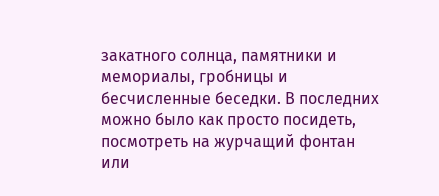закатного солнца, памятники и мемориалы, гробницы и бесчисленные беседки. В последних можно было как просто посидеть, посмотреть на журчащий фонтан или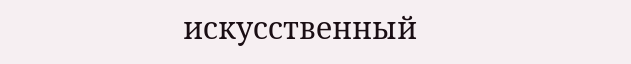искусственный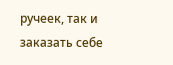ручеек, так и заказать себе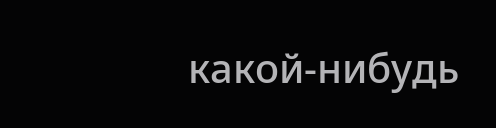какой-нибудь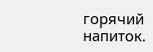горячий напиток.